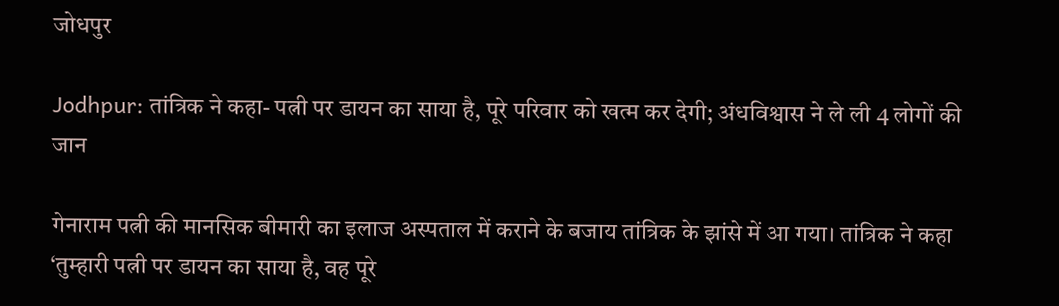जोधपुर

Jodhpur: तांत्रिक ने कहा- पत्नी पर डायन का साया है, पूरे परिवार को खत्म कर देगी; अंधविश्वास ने ले ली 4 लोगों की जान

गेनाराम पत्नी की मानसिक बीमारी का इलाज अस्पताल में कराने के बजाय तांत्रिक के झांसे में आ गया। तांत्रिक ने कहा ‘तुम्हारी पत्नी पर डायन का साया है, वह पूरे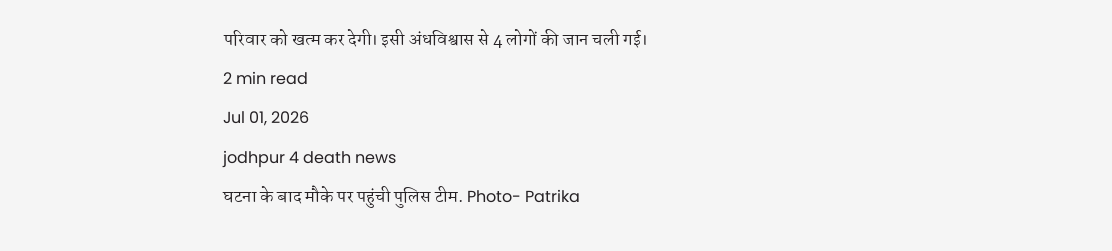परिवार को खत्म कर देगी। इसी अंधविश्वास से 4 लोगों की जान चली गई।
2 min read
Jul 01, 2026
jodhpur 4 death news
घटना के बाद मौके पर पहुंची पुलिस टीम. Photo- Patrika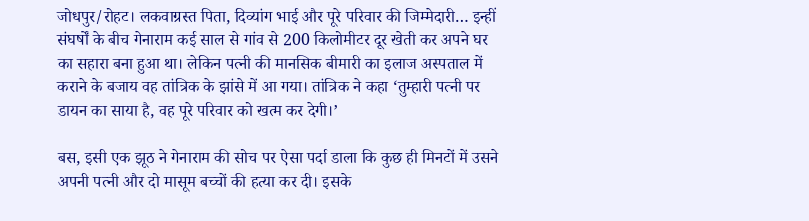जोधपुर/रोहट। लकवाग्रस्त पिता, दिव्यांग भाई और पूरे परिवार की जिम्मेदारी… इन्हीं संघर्षों के बीच गेनाराम कई साल से गांव से 200 किलोमीटर दूर खेती कर अपने घर का सहारा बना हुआ था। लेकिन पत्नी की मानसिक बीमारी का इलाज अस्पताल में कराने के बजाय वह तांत्रिक के झांसे में आ गया। तांत्रिक ने कहा ‘तुम्हारी पत्नी पर डायन का साया है, वह पूरे परिवार को खत्म कर देगी।’

बस, इसी एक झूठ ने गेनाराम की सोच पर ऐसा पर्दा डाला कि कुछ ही मिनटों में उसने अपनी पत्नी और दो मासूम बच्चों की हत्या कर दी। इसके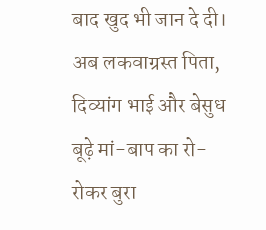बाद खुद भी जान दे दी। अब लकवाग्रस्त पिता, दिव्यांग भाई और बेसुध बूढ़े मां-बाप का रो-रोकर बुरा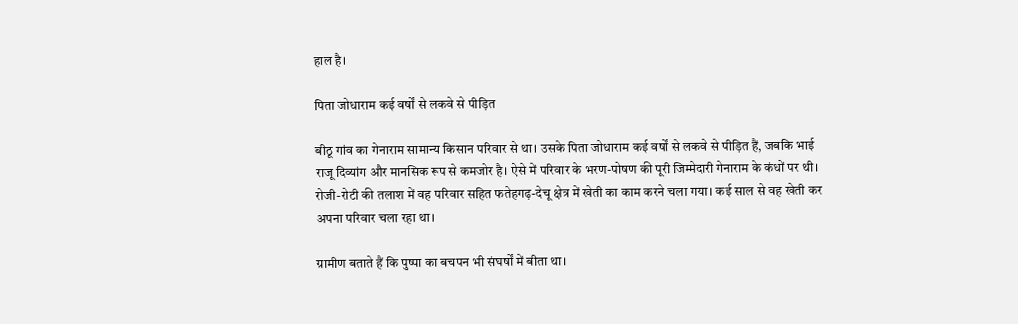हाल है।

पिता जोधाराम कई वर्षों से लकवे से पीड़ित

बीठू गांव का गेनाराम सामान्य किसान परिवार से था। उसके पिता जोधाराम कई वर्षों से लकवे से पीड़ित हैं, जबकि भाई राजू दिव्यांग और मानसिक रूप से कमजोर है। ऐसे में परिवार के भरण-पोषण की पूरी जिम्मेदारी गेनाराम के कंधों पर थी। रोजी-रोटी की तलाश में वह परिवार सहित फतेहगढ़-देचू क्षेत्र में खेती का काम करने चला गया। कई साल से वह खेती कर अपना परिवार चला रहा था।

ग्रामीण बताते हैं कि पुष्पा का बचपन भी संघर्षों में बीता था।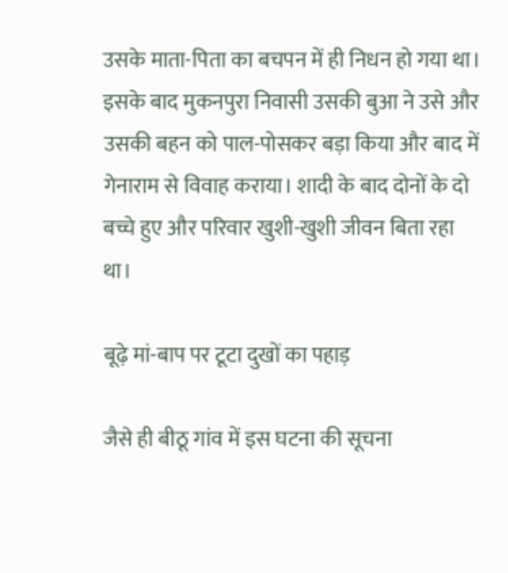उसके माता-पिता का बचपन में ही निधन हो गया था। इसके बाद मुकनपुरा निवासी उसकी बुआ ने उसे और उसकी बहन को पाल-पोसकर बड़ा किया और बाद में गेनाराम से विवाह कराया। शादी के बाद दोनों के दो बच्चे हुए और परिवार खुशी-खुशी जीवन बिता रहा था।

बूढ़े मां-बाप पर टूटा दुखों का पहाड़

जैसे ही बीठू गांव में इस घटना की सूचना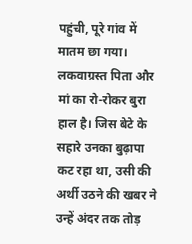पहुंची, पूरे गांव में मातम छा गया। लकवाग्रस्त पिता और मां का रो-रोकर बुरा हाल है। जिस बेटे के सहारे उनका बुढ़ापा कट रहा था, उसी की अर्थी उठने की खबर ने उन्हें अंदर तक तोड़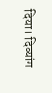दिया। दिव्यांग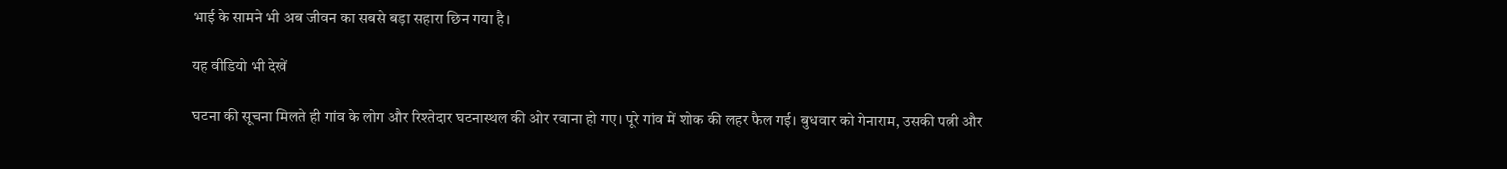भाई के सामने भी अब जीवन का सबसे बड़ा सहारा छिन गया है।

यह वीडियो भी देखें

घटना की सूचना मिलते ही गांव के लोग और रिश्तेदार घटनास्थल की ओर रवाना हो गए। पूरे गांव में शोक की लहर फैल गई। बुधवार को गेनाराम, उसकी पत्नी और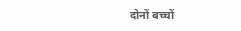दोनों बच्चों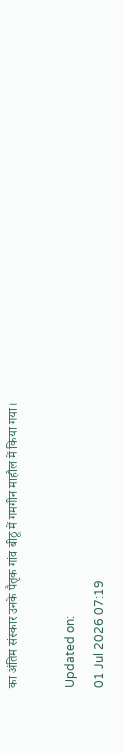का अंतिम संस्कार उनके पैतृक गांव बीठू में गमगीन माहौल में किया गया।

Updated on:
01 Jul 2026 07:19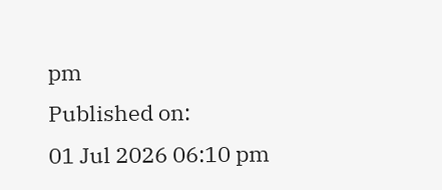pm
Published on:
01 Jul 2026 06:10 pm